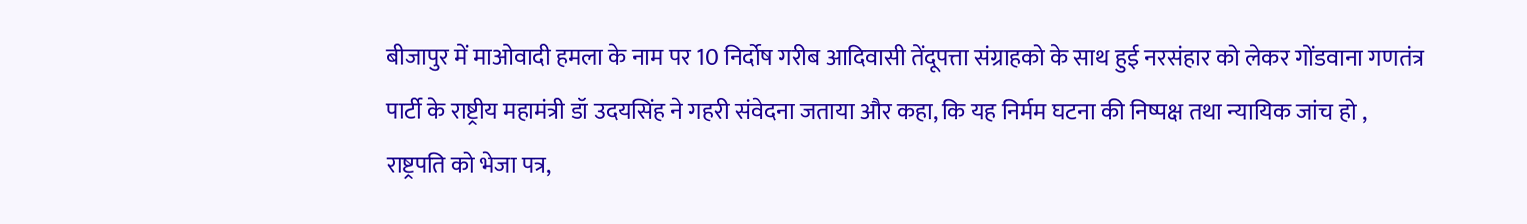बीजापुर में माओवादी हमला के नाम पर 10 निर्दोष गरीब आदिवासी तेंदूपत्ता संग्राहको के साथ हुई नरसंहार को लेकर गोंडवाना गणतंत्र पार्टी के राष्ट्रीय महामंत्री डॉ उदयसिंह ने गहरी संवेदना जताया और कहा, कि यह निर्मम घटना की निष्पक्ष तथा न्यायिक जांच हो , राष्ट्रपति को भेजा पत्र,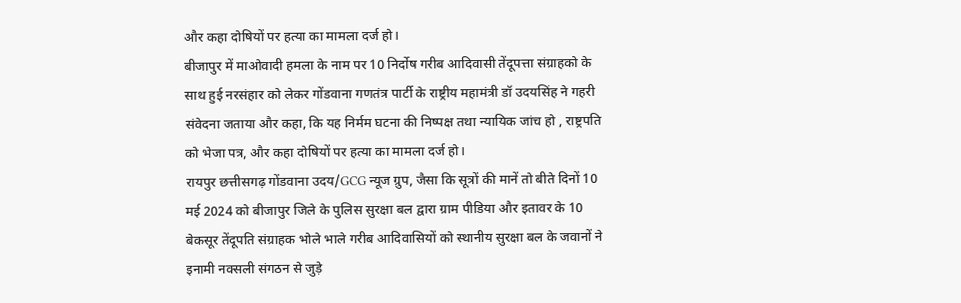और कहा दोषियों पर हत्या का मामला दर्ज हो।
बीजापुर में माओवादी हमला के नाम पर 10 निर्दोष गरीब आदिवासी तेंदूपत्ता संग्राहको के साथ हुई नरसंहार को लेकर गोंडवाना गणतंत्र पार्टी के राष्ट्रीय महामंत्री डॉ उदयसिंह ने गहरी संवेदना जताया और कहा, कि यह निर्मम घटना की निष्पक्ष तथा न्यायिक जांच हो , राष्ट्रपति को भेजा पत्र, और कहा दोषियों पर हत्या का मामला दर्ज हो।
रायपुर छत्तीसगढ़ गोंडवाना उदय/GCG न्यूज ग्रुप, जैसा कि सूत्रों की मानें तो बीते दिनों 10 मई 2024 को बीजापुर जिले के पुलिस सुरक्षा बल द्वारा ग्राम पीडिया और इतावर के 10 बेकसूर तेंदूपति संग्राहक भोले भाले गरीब आदिवासियों को स्थानीय सुरक्षा बल के जवानों ने इनामी नक्सली संगठन से जुड़े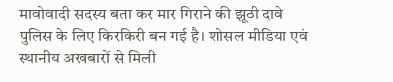मावोवादी सदस्य बता कर मार गिराने की झूठी दावे पुलिस के लिए किरकिरी बन गई है। शोसल मीडिया एवं स्थानीय अखबारों से मिली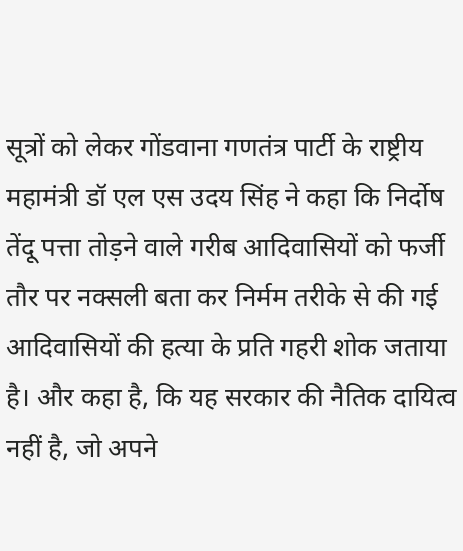सूत्रों को लेकर गोंडवाना गणतंत्र पार्टी के राष्ट्रीय महामंत्री डॉ एल एस उदय सिंह ने कहा कि निर्दोष तेंदू पत्ता तोड़ने वाले गरीब आदिवासियों को फर्जी तौर पर नक्सली बता कर निर्मम तरीके से की गई आदिवासियों की हत्या के प्रति गहरी शोक जताया है। और कहा है, कि यह सरकार की नैतिक दायित्व नहीं है, जो अपने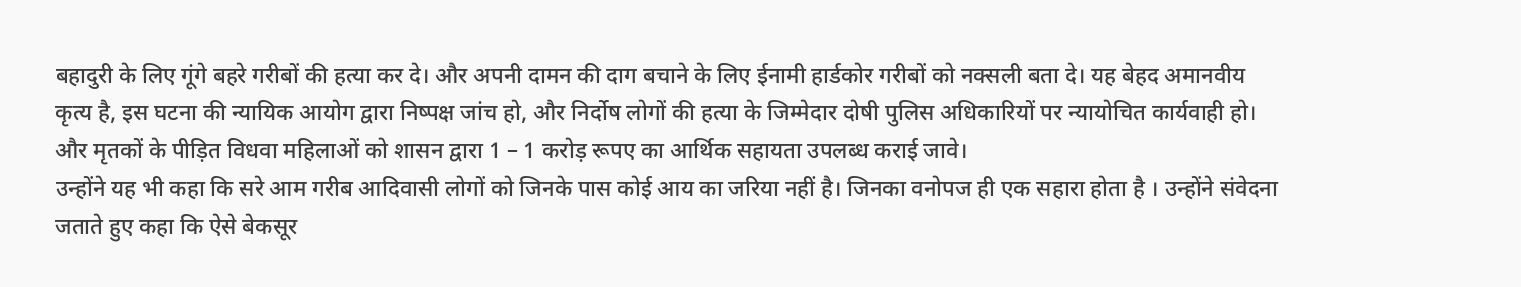बहादुरी के लिए गूंगे बहरे गरीबों की हत्या कर दे। और अपनी दामन की दाग बचाने के लिए ईनामी हार्डकोर गरीबों को नक्सली बता दे। यह बेहद अमानवीय कृत्य है, इस घटना की न्यायिक आयोग द्वारा निष्पक्ष जांच हो, और निर्दोष लोगों की हत्या के जिम्मेदार दोषी पुलिस अधिकारियों पर न्यायोचित कार्यवाही हो। और मृतकों के पीड़ित विधवा महिलाओं को शासन द्वारा 1 – 1 करोड़ रूपए का आर्थिक सहायता उपलब्ध कराई जावे।
उन्होंने यह भी कहा कि सरे आम गरीब आदिवासी लोगों को जिनके पास कोई आय का जरिया नहीं है। जिनका वनोपज ही एक सहारा होता है । उन्होंने संवेदना जताते हुए कहा कि ऐसे बेकसूर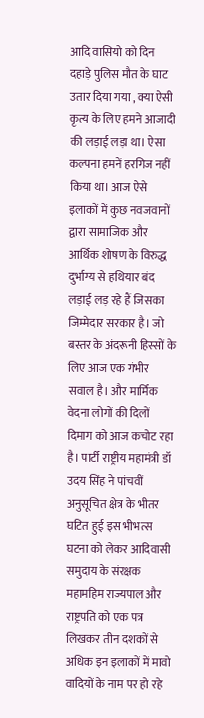आदि वासियो को दिन दहाड़े पुलिस मौत के घाट उतार दिया गया , क्या ऐसी कृत्य के लिए हमने आजादी की लड़ाई लड़ा था। ऐसा कल्पना हमनें हरगिज नहीं किया था। आज ऐसे इलाकों में कुछ नवजवानों द्वारा सामाजिक और आर्थिक शोषण के विरुद्ध दुर्भाग्य से हथियार बंद लड़ाई लड़ रहे हैं जिसका जिम्मेदार सरकार है। जो बस्तर के अंदरूनी हिस्सों के लिए आज एक गंभीर सवाल है। और मार्मिक वेदना लोगों की दिलों दिमाग को आज कचोट रहा है। पार्टी राष्ट्रीय महामंत्री डॉ उदय सिंह ने पांचवीं अनुसूचित क्षेत्र के भीतर घटित हुई इस भीभत्स घटना को लेकर आदिवासी समुदाय के संरक्षक महामहिम राज्यपाल और राष्ट्रपति को एक पत्र लिखकर तीन दशकों से अधिक इन इलाकों में मावो वादियों के नाम पर हो रहे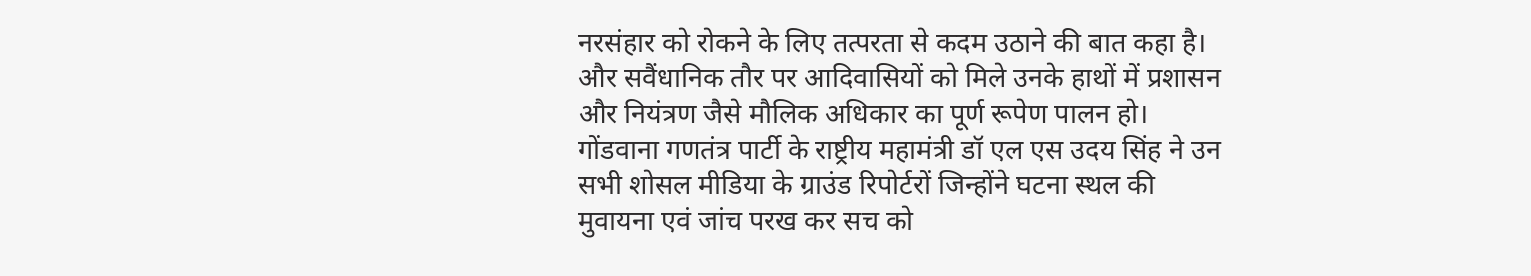नरसंहार को रोकने के लिए तत्परता से कदम उठाने की बात कहा है। और सवैंधानिक तौर पर आदिवासियों को मिले उनके हाथों में प्रशासन और नियंत्रण जैसे मौलिक अधिकार का पूर्ण रूपेण पालन हो।
गोंडवाना गणतंत्र पार्टी के राष्ट्रीय महामंत्री डॉ एल एस उदय सिंह ने उन सभी शोसल मीडिया के ग्राउंड रिपोर्टरों जिन्होंने घटना स्थल की मुवायना एवं जांच परख कर सच को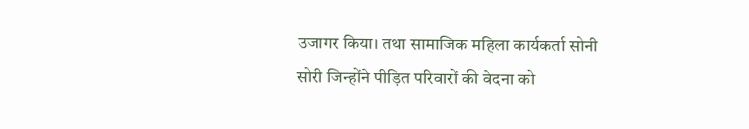उजागर किया। तथा सामाजिक महिला कार्यकर्ता सोनी सोरी जिन्होंने पीड़ित परिवारों की वेदना को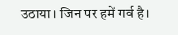उठाया। जिन पर हमें गर्व है।